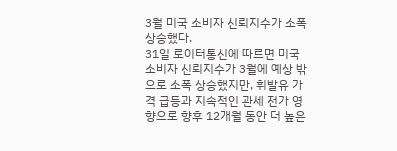3월 미국 소비자 신뢰지수가 소폭 상승했다.
31일 로이터통신에 따르면 미국 소비자 신뢰지수가 3월에 예상 밖으로 소폭 상승했지만, 휘발유 가격 급등과 지속적인 관세 전가 영향으로 향후 12개월 동안 더 높은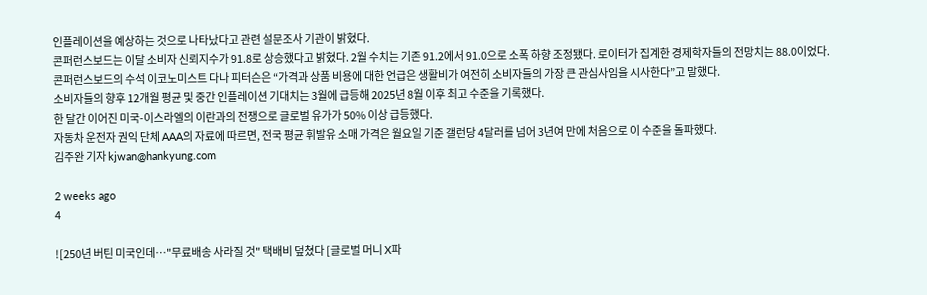인플레이션을 예상하는 것으로 나타났다고 관련 설문조사 기관이 밝혔다.
콘퍼런스보드는 이달 소비자 신뢰지수가 91.8로 상승했다고 밝혔다. 2월 수치는 기존 91.2에서 91.0으로 소폭 하향 조정됐다. 로이터가 집계한 경제학자들의 전망치는 88.0이었다.
콘퍼런스보드의 수석 이코노미스트 다나 피터슨은 “가격과 상품 비용에 대한 언급은 생활비가 여전히 소비자들의 가장 큰 관심사임을 시사한다”고 말했다.
소비자들의 향후 12개월 평균 및 중간 인플레이션 기대치는 3월에 급등해 2025년 8월 이후 최고 수준을 기록했다.
한 달간 이어진 미국-이스라엘의 이란과의 전쟁으로 글로벌 유가가 50% 이상 급등했다.
자동차 운전자 권익 단체 AAA의 자료에 따르면, 전국 평균 휘발유 소매 가격은 월요일 기준 갤런당 4달러를 넘어 3년여 만에 처음으로 이 수준을 돌파했다.
김주완 기자 kjwan@hankyung.com

2 weeks ago
4

![250년 버틴 미국인데…"무료배송 사라질 것" 택배비 덮쳤다 [글로벌 머니 X파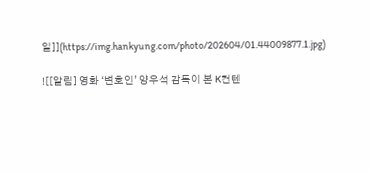일]](https://img.hankyung.com/photo/202604/01.44009877.1.jpg)

![[알림] 영화 ‘변호인’ 양우석 감독이 본 K컨텐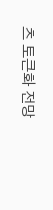츠 토큰화 전망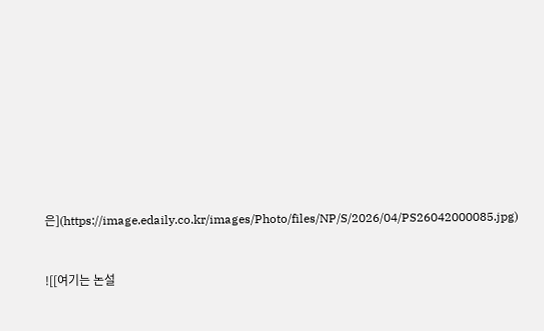은](https://image.edaily.co.kr/images/Photo/files/NP/S/2026/04/PS26042000085.jpg)



![[여기는 논설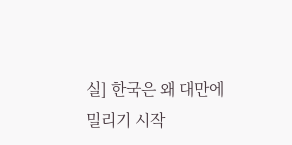실] 한국은 왜 대만에 밀리기 시작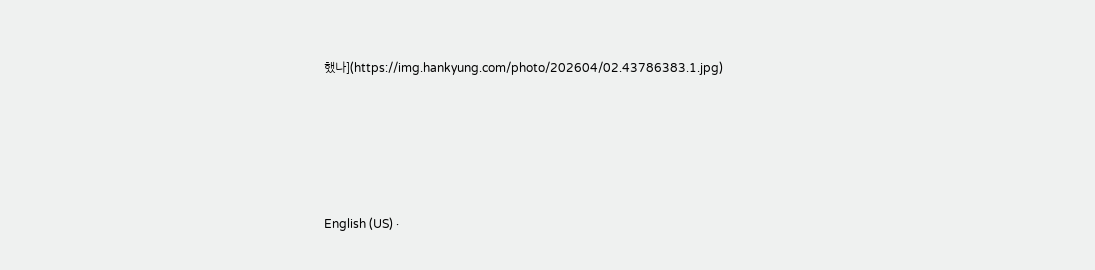했나](https://img.hankyung.com/photo/202604/02.43786383.1.jpg)







English (US) ·